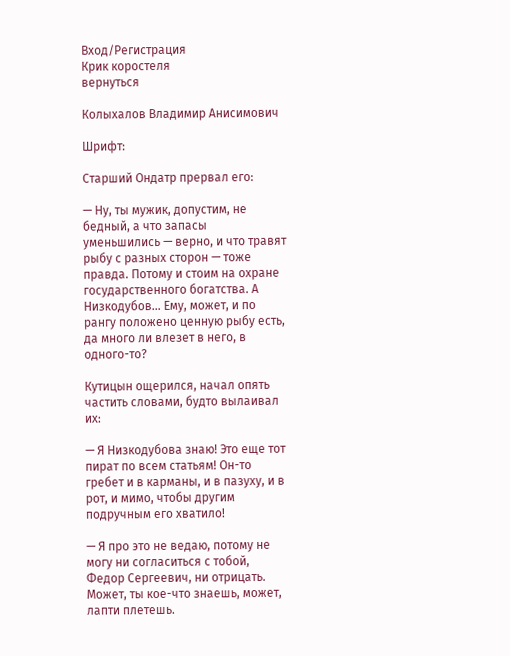Вход/Регистрация
Крик коростеля
вернуться

Колыхалов Владимир Анисимович

Шрифт:

Старший Ондатр прервал его:

— Ну, ты мужик, допустим, не бедный, а что запасы уменьшились — верно, и что травят рыбу с разных сторон — тоже правда. Потому и стоим на охране государственного богатства. А Низкодубов… Ему, может, и по рангу положено ценную рыбу есть, да много ли влезет в него, в одного-то?

Кутицын ощерился, начал опять частить словами, будто вылаивал их:

— Я Низкодубова знаю! Это еще тот пират по всем статьям! Он-то гребет и в карманы, и в пазуху, и в рот, и мимо, чтобы другим подручным его хватило!

— Я про это не ведаю, потому не могу ни согласиться с тобой, Федор Сергеевич, ни отрицать. Может, ты кое-что знаешь, может, лапти плетешь.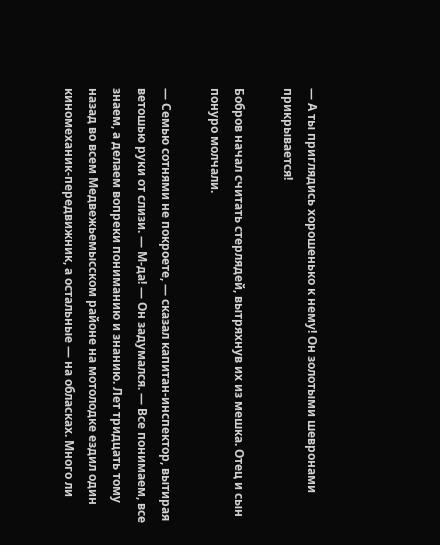— А ты приглядись хорошенько к нему! Он золотыми шевронами прикрывается!

Бобров начал считать стерлядей, вытряхнув их из мешка. Отец и сын понуро молчали.

— Семью сотнями не покроете, — сказал капитан-инспектор, вытирая ветошью руки от слизи. — М-да! — Он задумался. — Все понимаем, все знаем, а делаем вопреки пониманию и знанию. Лет тридцать тому назад во всем Медвежьемысском районе на мотолодке ездил один киномеханик-передвижник, а остальные — на обласках. Много ли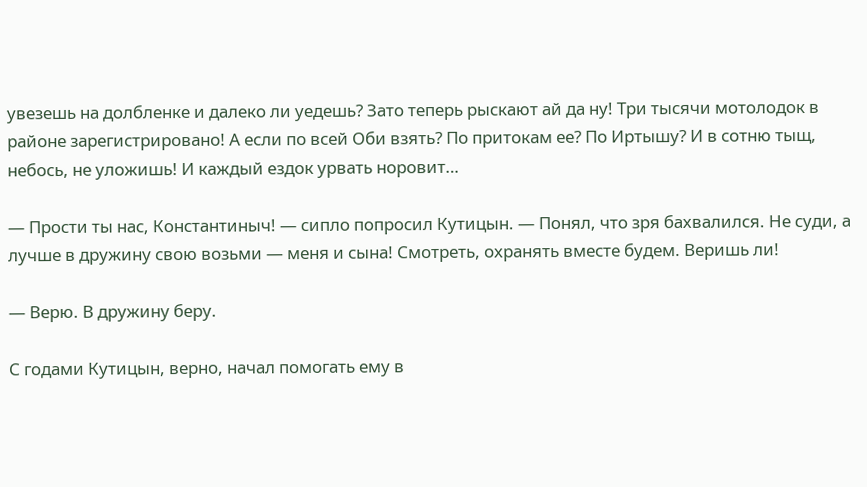увезешь на долбленке и далеко ли уедешь? Зато теперь рыскают ай да ну! Три тысячи мотолодок в районе зарегистрировано! А если по всей Оби взять? По притокам ее? По Иртышу? И в сотню тыщ, небось, не уложишь! И каждый ездок урвать норовит…

— Прости ты нас, Константиныч! — сипло попросил Кутицын. — Понял, что зря бахвалился. Не суди, а лучше в дружину свою возьми — меня и сына! Смотреть, охранять вместе будем. Веришь ли!

— Верю. В дружину беру.

С годами Кутицын, верно, начал помогать ему в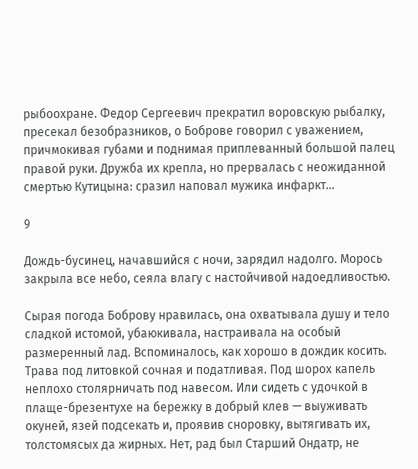рыбоохране. Федор Сергеевич прекратил воровскую рыбалку, пресекал безобразников, о Боброве говорил с уважением, причмокивая губами и поднимая приплеванный большой палец правой руки. Дружба их крепла, но прервалась с неожиданной смертью Кутицына: сразил наповал мужика инфаркт…

9

Дождь-бусинец, начавшийся с ночи, зарядил надолго. Морось закрыла все небо, сеяла влагу с настойчивой надоедливостью.

Сырая погода Боброву нравилась, она охватывала душу и тело сладкой истомой, убаюкивала, настраивала на особый размеренный лад. Вспоминалось, как хорошо в дождик косить. Трава под литовкой сочная и податливая. Под шорох капель неплохо столярничать под навесом. Или сидеть с удочкой в плаще-брезентухе на бережку в добрый клев — выуживать окуней, язей подсекать и, проявив сноровку, вытягивать их, толстомясых да жирных. Нет, рад был Старший Ондатр, не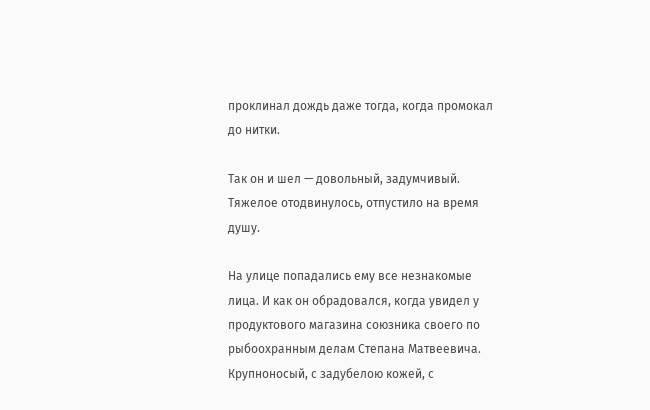проклинал дождь даже тогда, когда промокал до нитки.

Так он и шел — довольный, задумчивый. Тяжелое отодвинулось, отпустило на время душу.

На улице попадались ему все незнакомые лица. И как он обрадовался, когда увидел у продуктового магазина союзника своего по рыбоохранным делам Степана Матвеевича. Крупноносый, с задубелою кожей, с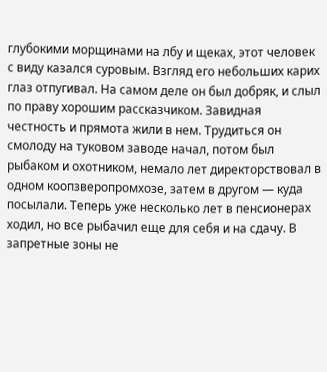глубокими морщинами на лбу и щеках, этот человек с виду казался суровым. Взгляд его небольших карих глаз отпугивал. На самом деле он был добряк, и слыл по праву хорошим рассказчиком. Завидная честность и прямота жили в нем. Трудиться он смолоду на туковом заводе начал, потом был рыбаком и охотником, немало лет директорствовал в одном коопзверопромхозе, затем в другом — куда посылали. Теперь уже несколько лет в пенсионерах ходил, но все рыбачил еще для себя и на сдачу. В запретные зоны не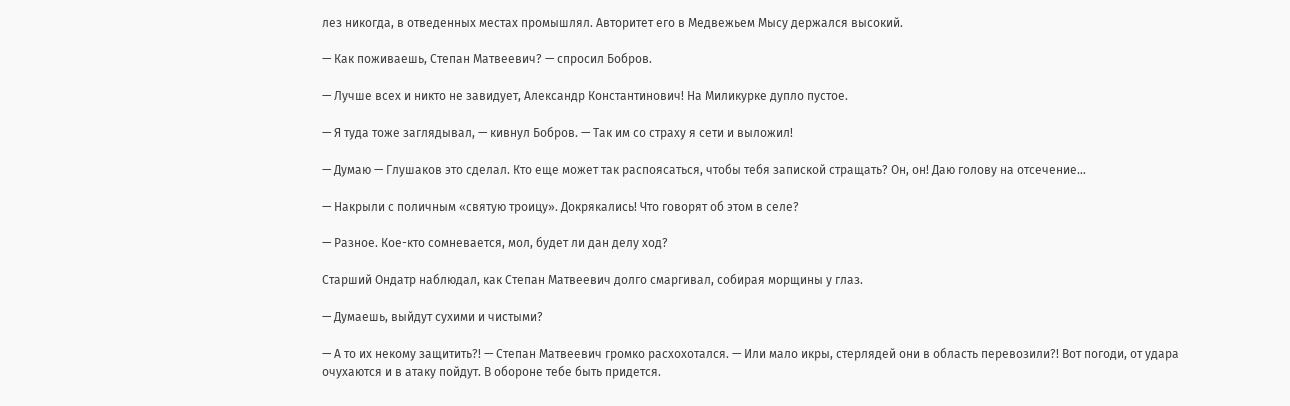лез никогда, в отведенных местах промышлял. Авторитет его в Медвежьем Мысу держался высокий.

— Как поживаешь, Степан Матвеевич? — спросил Бобров.

— Лучше всех и никто не завидует, Александр Константинович! На Миликурке дупло пустое.

— Я туда тоже заглядывал, — кивнул Бобров. — Так им со страху я сети и выложил!

— Думаю — Глушаков это сделал. Кто еще может так распоясаться, чтобы тебя запиской стращать? Он, он! Даю голову на отсечение…

— Накрыли с поличным «святую троицу». Докрякались! Что говорят об этом в селе?

— Разное. Кое-кто сомневается, мол, будет ли дан делу ход?

Старший Ондатр наблюдал, как Степан Матвеевич долго смаргивал, собирая морщины у глаз.

— Думаешь, выйдут сухими и чистыми?

— А то их некому защитить?! — Степан Матвеевич громко расхохотался. — Или мало икры, стерлядей они в область перевозили?! Вот погоди, от удара очухаются и в атаку пойдут. В обороне тебе быть придется.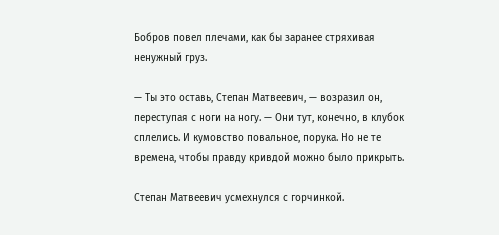Бобров повел плечами, как бы заранее стряхивая ненужный груз.

— Ты это оставь, Степан Матвеевич, — возразил он, переступая с ноги на ногу. — Они тут, конечно, в клубок сплелись. И кумовство повальное, порука. Но не те времена, чтобы правду кривдой можно было прикрыть.

Степан Матвеевич усмехнулся с горчинкой.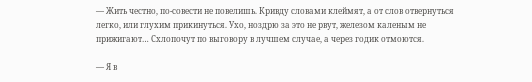— Жить честно, по-совести не повелишь. Кривду словами клеймят, а от слов отвернуться легко, или глухим прикинуться. Ухо, ноздрю за это не рвут, железом каленым не прижигают… Схлопочут по выговору в лучшем случае, а через годик отмоются.

— Я в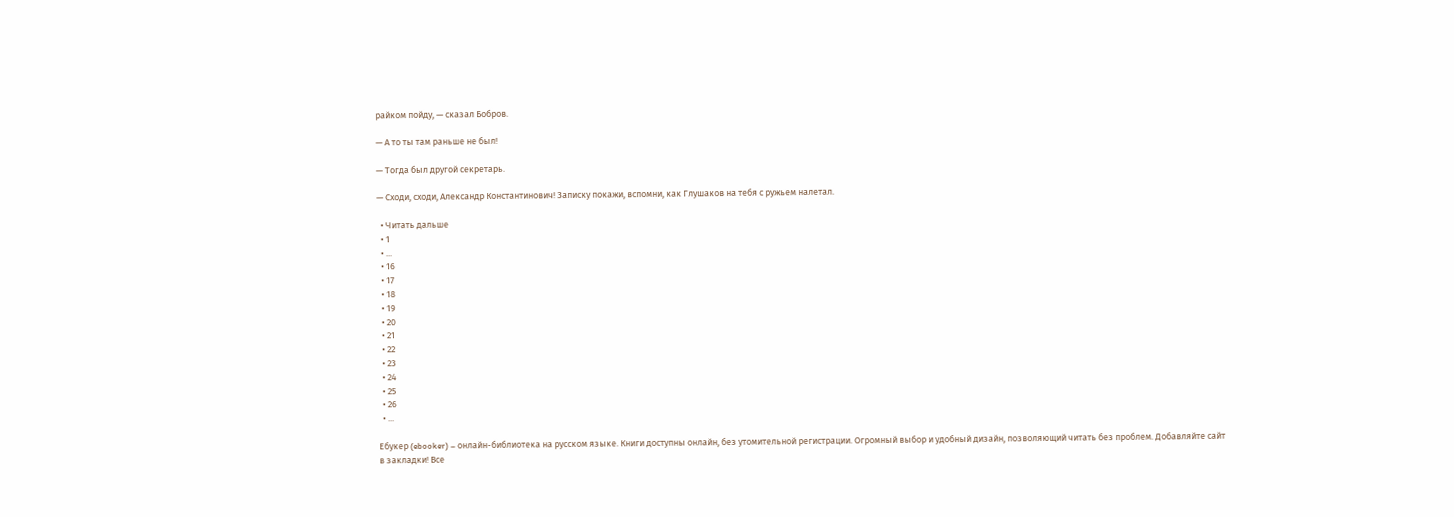райком пойду, — сказал Бобров.

— А то ты там раньше не был!

— Тогда был другой секретарь.

— Сходи, сходи, Александр Константинович! Записку покажи, вспомни, как Глушаков на тебя с ружьем налетал.

  • Читать дальше
  • 1
  • ...
  • 16
  • 17
  • 18
  • 19
  • 20
  • 21
  • 22
  • 23
  • 24
  • 25
  • 26
  • ...

Ебукер (ebooker) – онлайн-библиотека на русском языке. Книги доступны онлайн, без утомительной регистрации. Огромный выбор и удобный дизайн, позволяющий читать без проблем. Добавляйте сайт в закладки! Все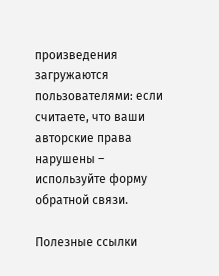произведения загружаются пользователями: если считаете, что ваши авторские права нарушены – используйте форму обратной связи.

Полезные ссылки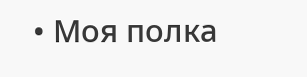• Моя полка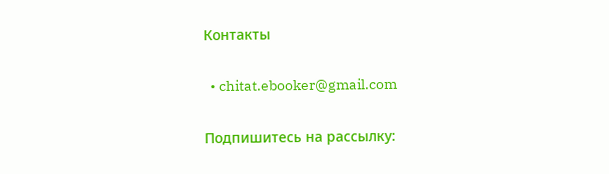Контакты

  • chitat.ebooker@gmail.com

Подпишитесь на рассылку: